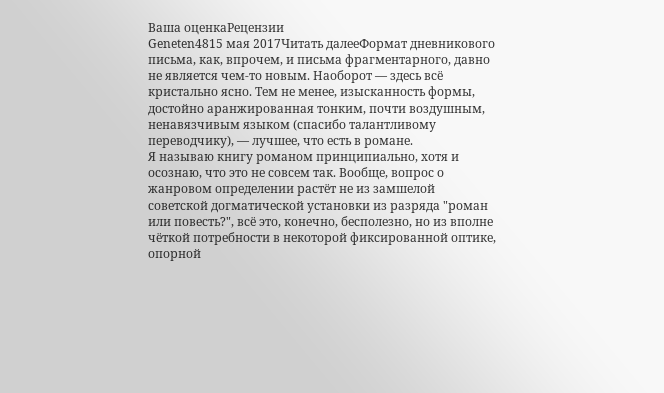Ваша оценкаРецензии
Geneten4815 мая 2017Читать далееФормат дневникового письма, как, впрочем, и письма фрагментарного, давно не является чем-то новым. Наоборот — здесь всё кристально ясно. Тем не менее, изысканность формы, достойно аранжированная тонким, почти воздушным, ненавязчивым языком (спасибо талантливому переводчику), — лучшее, что есть в романе.
Я называю книгу романом принципиально, хотя и осознаю, что это не совсем так. Вообще, вопрос о жанровом определении растёт не из замшелой советской догматической установки из разряда "роман или повесть?", всё это, конечно, бесполезно, но из вполне чёткой потребности в некоторой фиксированной оптике, опорной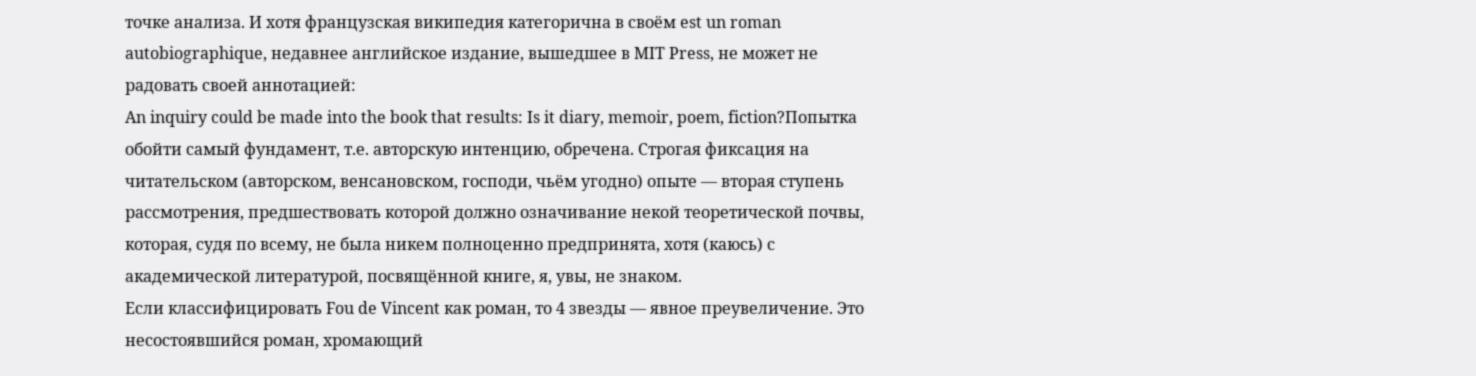точке анализа. И хотя французская википедия категорична в своём est un roman autobiographique, недавнее английское издание, вышедшее в MIT Press, не может не радовать своей аннотацией:
An inquiry could be made into the book that results: Is it diary, memoir, poem, fiction?Попытка обойти самый фундамент, т.е. авторскую интенцию, обречена. Строгая фиксация на читательском (авторском, венсановском, господи, чьём угодно) опыте — вторая ступень рассмотрения, предшествовать которой должно означивание некой теоретической почвы, которая, судя по всему, не была никем полноценно предпринята, хотя (каюсь) с академической литературой, посвящённой книге, я, увы, не знаком.
Если классифицировать Fou de Vincent как роман, то 4 звезды — явное преувеличение. Это несостоявшийся роман, хромающий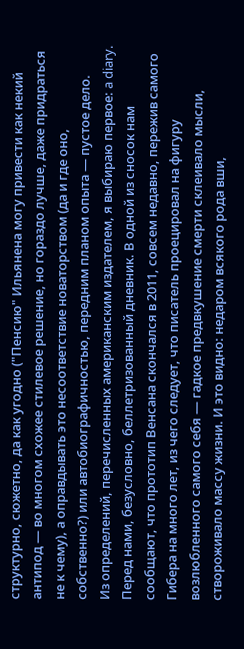структурно, сюжетно, да как угодно ("Пенсию" Ильянена могу привести как некий антипод — во многом схожее стилевое решение, но гораздо лучше, даже придраться не к чему), а оправдывать это несоответствие новаторством (да и где оно, собственно?) или автобиографичностью, передним планом опыта — пустое дело.
Из определений, перечисленных американским издателем, я выбираю первое: a diary. Перед нами, безусловно, беллетризованный дневник. В одной из сносок нам сообщают, что прототип Венсана скончался в 2011, совсем недавно, пережив самого Гибера на много лет, из чего следует, что писатель проецировал на фигуру возлюбленного самого себя — гадкое предвкушение смерти склеивало мысли, створоживало массу жизни. И это видно: недаром всякого рода вши,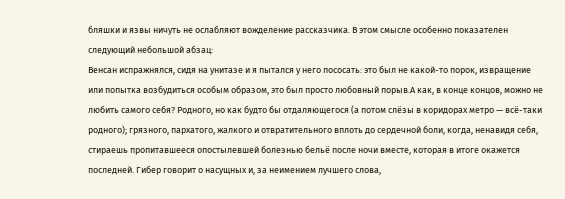бляшки и язвы ничуть не ослабляют вожделение рассказчика. В этом смысле особенно показателен следующий небольшой абзац:
Венсан испражнялся, сидя на унитазе и я пытался у него пососать: это был не какой-то порок, извращение или попытка возбудиться особым образом, это был просто любовный порыв.А как, в конце концов, можно не любить самого себя? Родного, но как будто бы отдаляющегося (а потом слёзы в коридорах метро — всё-таки родного); грязного, пархатого, жалкого и отвратительного вплоть до сердечной боли, когда, ненавидя себя, стираешь пропитавшееся опостылевшей болезнью бельё после ночи вместе, которая в итоге окажется последней. Гибер говорит о насущных и, за неимением лучшего слова,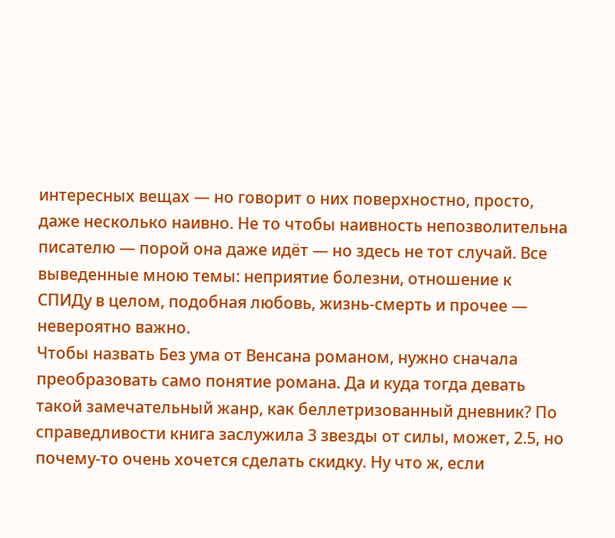интересных вещах — но говорит о них поверхностно, просто, даже несколько наивно. Не то чтобы наивность непозволительна писателю — порой она даже идёт — но здесь не тот случай. Все выведенные мною темы: неприятие болезни, отношение к СПИДу в целом, подобная любовь, жизнь-смерть и прочее — невероятно важно.
Чтобы назвать Без ума от Венсана романом, нужно сначала преобразовать само понятие романа. Да и куда тогда девать такой замечательный жанр, как беллетризованный дневник? По справедливости книга заслужила 3 звезды от силы, может, 2.5, но почему-то очень хочется сделать скидку. Ну что ж, если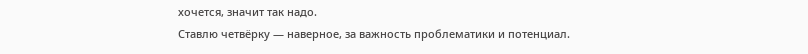хочется, значит так надо.
Ставлю четвёрку — наверное, за важность проблематики и потенциал.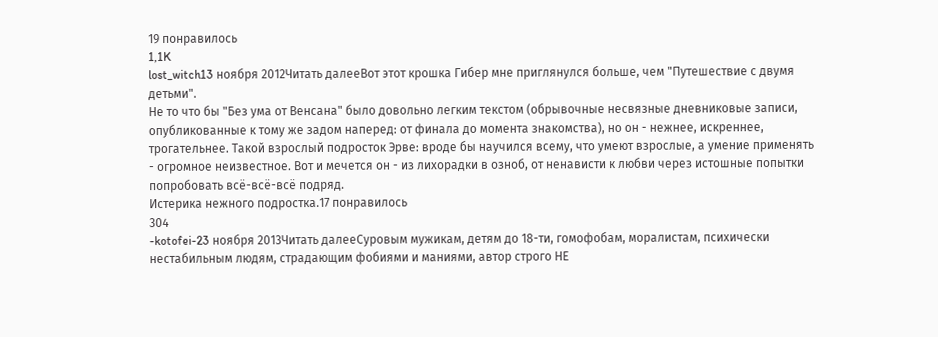19 понравилось
1,1K
lost_witch13 ноября 2012Читать далееВот этот крошка Гибер мне приглянулся больше, чем "Путешествие с двумя детьми".
Не то что бы "Без ума от Венсана" было довольно легким текстом (обрывочные несвязные дневниковые записи, опубликованные к тому же задом наперед: от финала до момента знакомства), но он - нежнее, искреннее, трогательнее. Такой взрослый подросток Эрве: вроде бы научился всему, что умеют взрослые, а умение применять - огромное неизвестное. Вот и мечется он - из лихорадки в озноб, от ненависти к любви через истошные попытки попробовать всё-всё-всё подряд.
Истерика нежного подростка.17 понравилось
304
-kotofei-23 ноября 2013Читать далееСуровым мужикам, детям до 18-ти, гомофобам, моралистам, психически нестабильным людям, страдающим фобиями и маниями, автор строго НЕ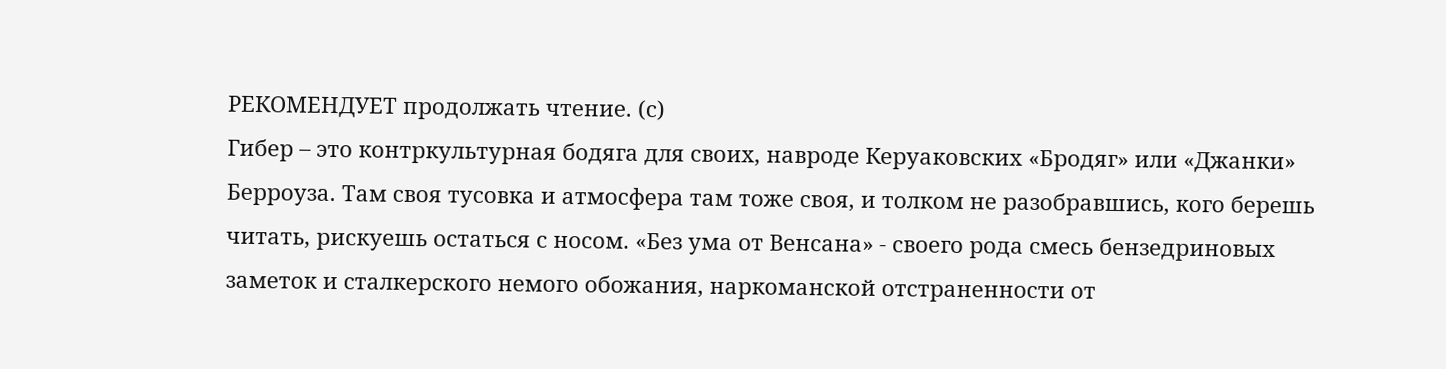РЕКОМЕНДУЕТ продолжать чтение. (с)
Гибер – это контркультурная бодяга для своих, навроде Керуаковских «Бродяг» или «Джанки» Берроуза. Там своя тусовка и атмосфера там тоже своя, и толком не разобравшись, кого берешь читать, рискуешь остаться с носом. «Без ума от Венсана» - своего рода смесь бензедриновых заметок и сталкерского немого обожания, наркоманской отстраненности от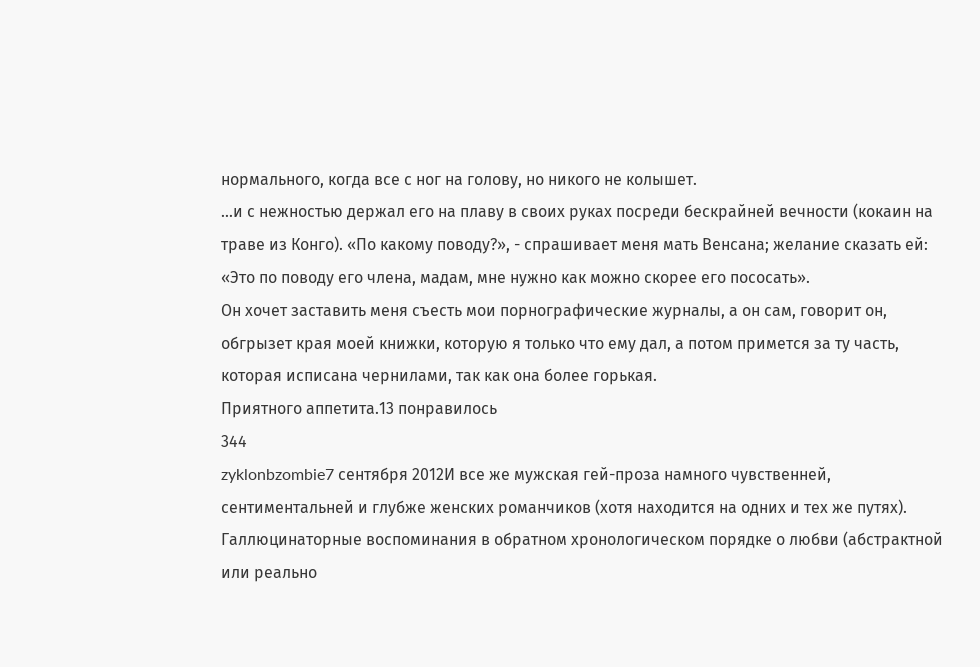нормального, когда все с ног на голову, но никого не колышет.
...и с нежностью держал его на плаву в своих руках посреди бескрайней вечности (кокаин на траве из Конго). «По какому поводу?», - спрашивает меня мать Венсана; желание сказать ей: «Это по поводу его члена, мадам, мне нужно как можно скорее его пососать».
Он хочет заставить меня съесть мои порнографические журналы, а он сам, говорит он, обгрызет края моей книжки, которую я только что ему дал, а потом примется за ту часть, которая исписана чернилами, так как она более горькая.
Приятного аппетита.13 понравилось
344
zyklonbzombie7 сентября 2012И все же мужская гей-проза намного чувственней, сентиментальней и глубже женских романчиков (хотя находится на одних и тех же путях). Галлюцинаторные воспоминания в обратном хронологическом порядке о любви (абстрактной или реально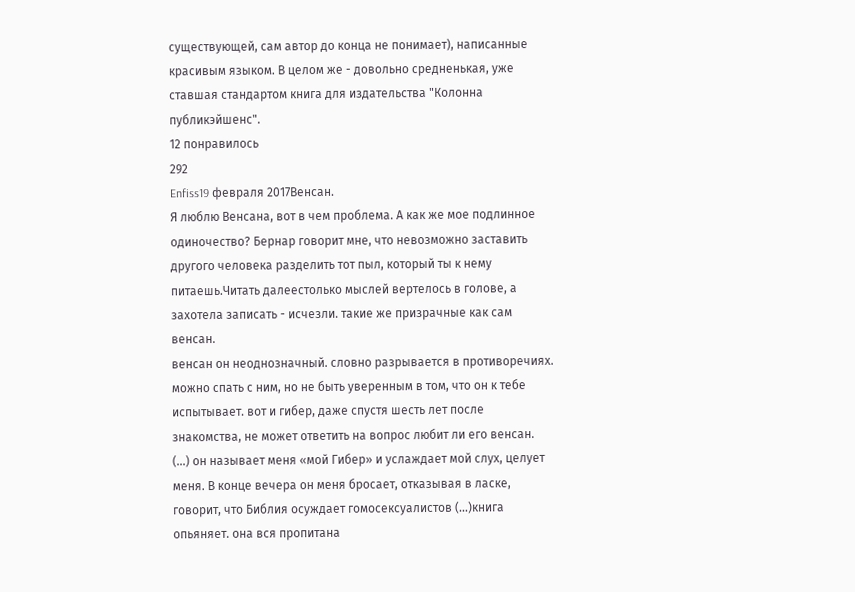существующей, сам автор до конца не понимает), написанные красивым языком. В целом же - довольно средненькая, уже ставшая стандартом книга для издательства "Колонна публикэйшенс".
12 понравилось
292
Enfiss19 февраля 2017Венсан.
Я люблю Венсана, вот в чем проблема. А как же мое подлинное одиночество? Бернар говорит мне, что невозможно заставить другого человека разделить тот пыл, который ты к нему питаешь.Читать далеестолько мыслей вертелось в голове, а захотела записать - исчезли. такие же призрачные как сам венсан.
венсан он неоднозначный. словно разрывается в противоречиях. можно спать с ним, но не быть уверенным в том, что он к тебе испытывает. вот и гибер, даже спустя шесть лет после знакомства, не может ответить на вопрос любит ли его венсан.
(...) он называет меня «мой Гибер» и услаждает мой слух, целует меня. В конце вечера он меня бросает, отказывая в ласке, говорит, что Библия осуждает гомосексуалистов (...)книга опьяняет. она вся пропитана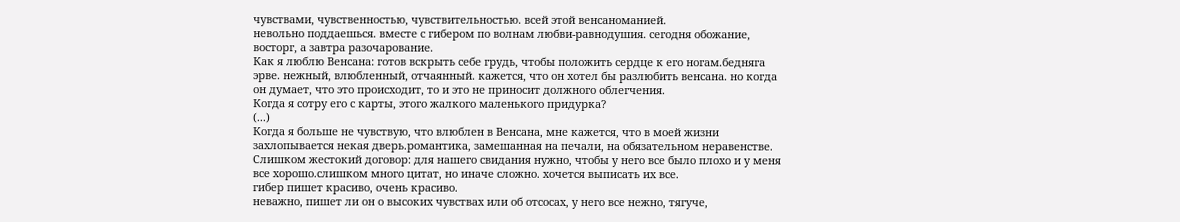чувствами, чувственностью, чувствительностью. всей этой венсаноманией.
невольно поддаешься. вместе с гибером по волнам любви-равнодушия. сегодня обожание, восторг, а завтра разочарование.
Как я люблю Венсана: готов вскрыть себе грудь, чтобы положить сердце к его ногам.бедняга эрве. нежный, влюбленный, отчаянный. кажется, что он хотел бы разлюбить венсана. но когда он думает, что это происходит, то и это не приносит должного облегчения.
Когда я сотру его с карты, этого жалкого маленького придурка?
(...)
Когда я больше не чувствую, что влюблен в Венсана, мне кажется, что в моей жизни захлопывается некая дверь.романтика, замешанная на печали, на обязательном неравенстве.
Слишком жестокий договор: для нашего свидания нужно, чтобы у него все было плохо и у меня все хорошо.слишком много цитат, но иначе сложно. хочется выписать их все.
гибер пишет красиво, очень красиво.
неважно, пишет ли он о высоких чувствах или об отсосах, у него все нежно, тягуче,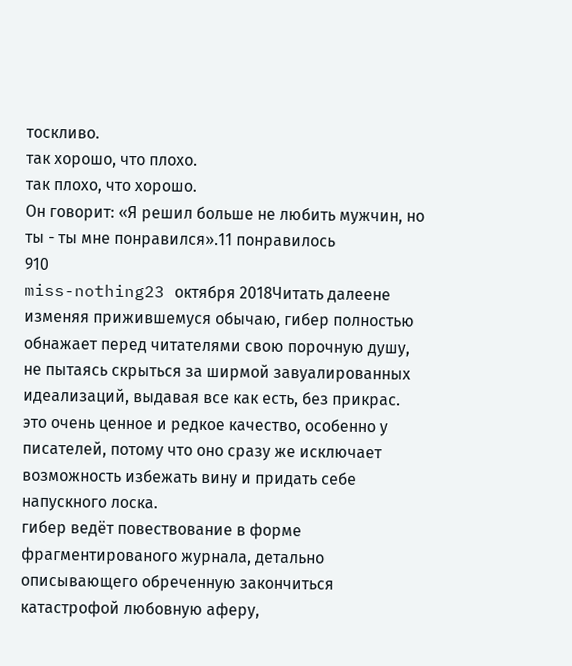тоскливо.
так хорошо, что плохо.
так плохо, что хорошо.
Он говорит: «Я решил больше не любить мужчин, но ты - ты мне понравился».11 понравилось
910
miss-nothing23 октября 2018Читать далеене изменяя прижившемуся обычаю, гибер полностью обнажает перед читателями свою порочную душу, не пытаясь скрыться за ширмой завуалированных идеализаций, выдавая все как есть, без прикрас. это очень ценное и редкое качество, особенно у писателей, потому что оно сразу же исключает возможность избежать вину и придать себе напускного лоска.
гибер ведёт повествование в форме фрагментированого журнала, детально описывающего обреченную закончиться катастрофой любовную аферу,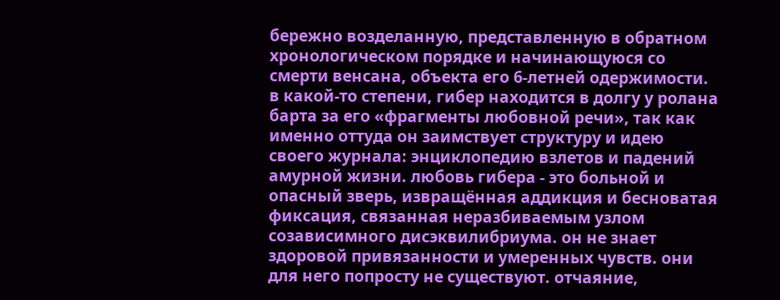бережно возделанную, представленную в обратном хронологическом порядке и начинающуюся со смерти венсана, объекта его 6-летней одержимости.
в какой-то степени, гибер находится в долгу у ролана барта за его «фрагменты любовной речи», так как именно оттуда он заимствует структуру и идею своего журнала: энциклопедию взлетов и падений амурной жизни. любовь гибера - это больной и опасный зверь, извращённая аддикция и бесноватая фиксация, связанная неразбиваемым узлом созависимного дисэквилибриума. он не знает здоровой привязанности и умеренных чувств. они для него попросту не существуют. отчаяние,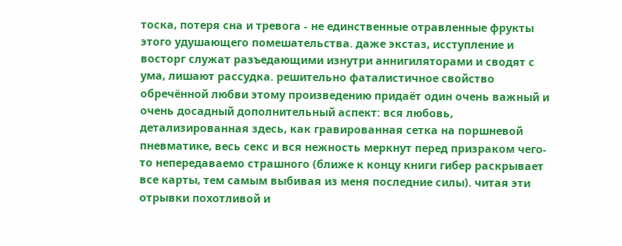тоска, потеря сна и тревога - не единственные отравленные фрукты этого удушающего помешательства. даже экстаз, исступление и восторг служат разъедающими изнутри аннигиляторами и сводят с ума, лишают рассудка. решительно фаталистичное свойство обречённой любви этому произведению придаёт один очень важный и очень досадный дополнительный аспект: вся любовь, детализированная здесь, как гравированная сетка на поршневой пневматике, весь секс и вся нежность меркнут перед призраком чего-то непередаваемо страшного (ближе к концу книги гибер раскрывает все карты, тем самым выбивая из меня последние силы). читая эти отрывки похотливой и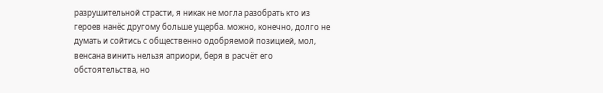разрушительной страсти, я никак не могла разобрать кто из героев нанёс другому больше ущерба. можно, конечно, долго не думать и сойтись с общественно одобряемой позицией, мол, венсана винить нельзя априори, беря в расчёт его обстоятельства, но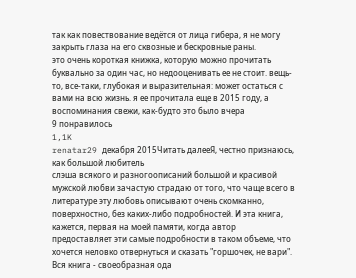так как повествование ведётся от лица гибера, я не могу закрыть глаза на его сквозные и бескровные раны.
это очень короткая книжка, которую можно прочитать буквально за один час, но недооценивать ее не стоит. вещь-то, все-таки, глубокая и выразительная: может остаться с вами на всю жизнь. я ее прочитала еще в 2015 году, а воспоминания свежи, как-будто это было вчера
9 понравилось
1,1K
renatar29 декабря 2015Читать далееЯ, честно признаюсь, как большой любитель
слэша всякого и разногоописаний большой и красивой мужской любви зачастую страдаю от того, что чаще всего в литературе эту любовь описывают очень скомканно, поверхностно, без каких-либо подробностей. И эта книга, кажется, первая на моей памяти, когда автор предоставляет эти самые подробности в таком объеме, что хочется неловко отвернуться и сказать "горшочек, не вари".
Вся книга - своеобразная ода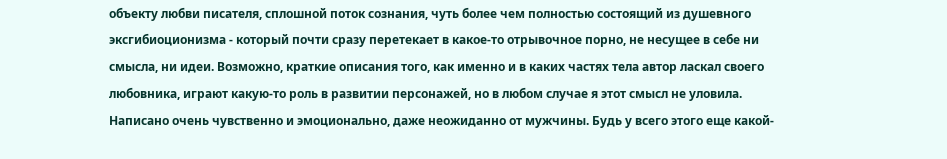объекту любви писателя, сплошной поток сознания, чуть более чем полностью состоящий из душевного эксгибиоционизма - который почти сразу перетекает в какое-то отрывочное порно, не несущее в себе ни смысла, ни идеи. Возможно, краткие описания того, как именно и в каких частях тела автор ласкал своего любовника, играют какую-то роль в развитии персонажей, но в любом случае я этот смысл не уловила.
Написано очень чувственно и эмоционально, даже неожиданно от мужчины. Будь у всего этого еще какой-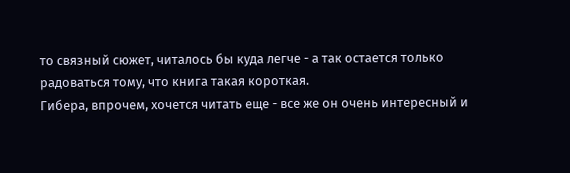то связный сюжет, читалось бы куда легче - а так остается только радоваться тому, что книга такая короткая.
Гибера, впрочем, хочется читать еще - все же он очень интересный и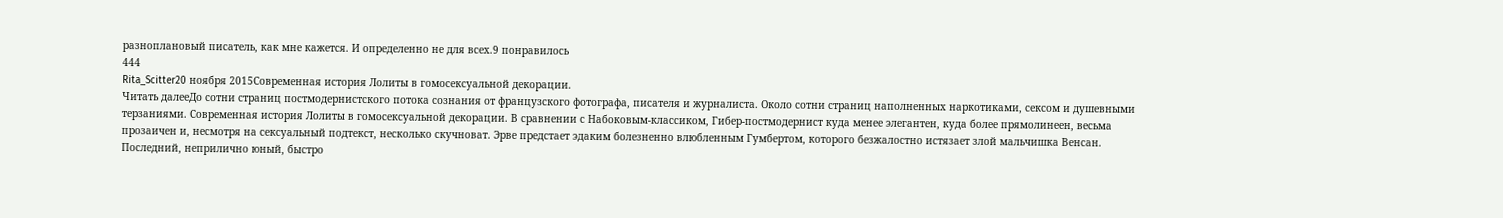разноплановый писатель, как мне кажется. И определенно не для всех.9 понравилось
444
Rita_Scitter20 ноября 2015Современная история Лолиты в гомосексуальной декорации.
Читать далееДо сотни страниц постмодернистского потока сознания от французского фотографа, писателя и журналиста. Около сотни страниц наполненных наркотиками, сексом и душевными терзаниями. Современная история Лолиты в гомосексуальной декорации. В сравнении с Набоковым-классиком, Гибер-постмодернист куда менее элегантен, куда более прямолинеен, весьма прозаичен и, несмотря на сексуальный подтекст, несколько скучноват. Эрве предстает эдаким болезненно влюбленным Гумбертом, которого безжалостно истязает злой мальчишка Венсан. Последний, неприлично юный, быстро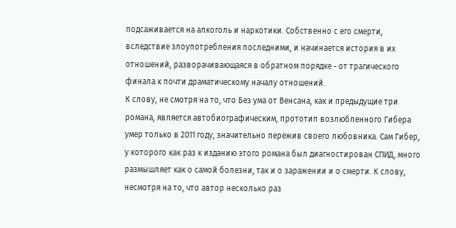подсаживается на алкоголь и наркотики. Собственно с его смерти, вследствие злоупотребления последними, и начинается история в их отношений, разворачивающаяся в обратном порядке - от трагического финала к почти драматическому началу отношений.
К слову, не смотря на то, что Без ума от Венсана, как и предыдущие три романа, является автобиографическим, прототип возлюбленного Гибера умер только в 2011 году, значительно пережив своего любовника. Сам Гибер, у которого как раз к изданию этого романа был диагностирован СПИД, много размышляет как о самой болезни, так и о заражении и о смерти. К слову, несмотря на то, что автор несколько раз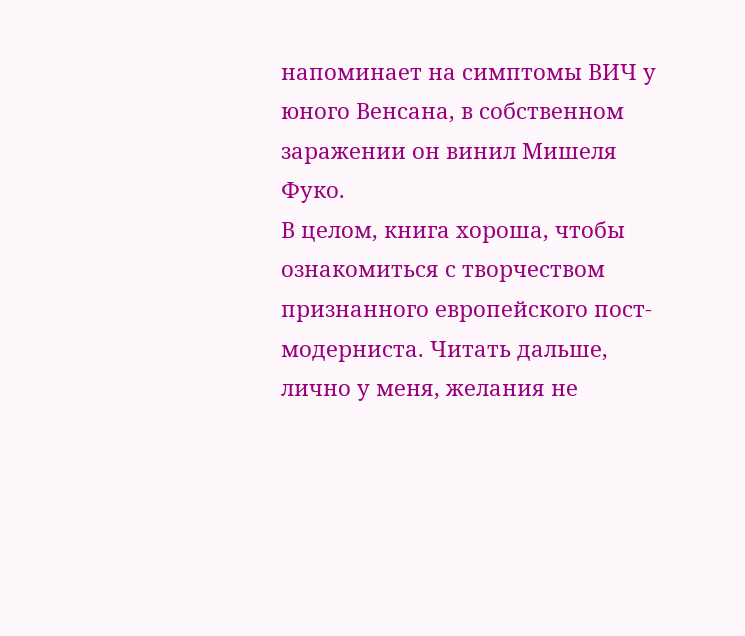напоминает на симптомы ВИЧ у юного Венсана, в собственном заражении он винил Мишеля Фуко.
В целом, книга хороша, чтобы ознакомиться с творчеством признанного европейского пост-модерниста. Читать дальше, лично у меня, желания не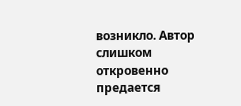возникло. Автор слишком откровенно предается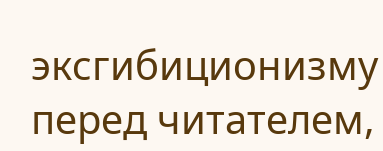эксгибиционизму перед читателем,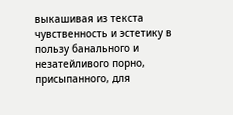выкашивая из текста чувственность и эстетику в пользу банального и незатейливого порно, присыпанного, для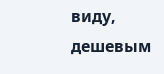виду, дешевым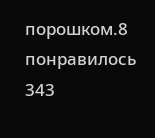порошком.8 понравилось
343